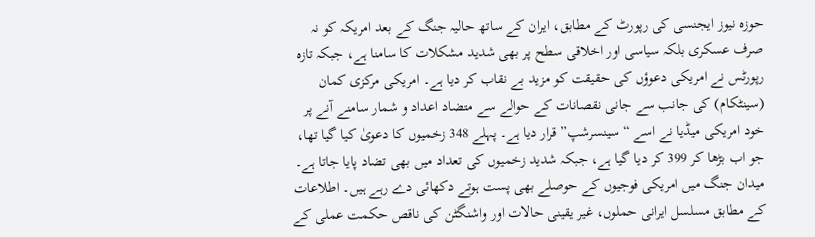حوزہ نیوز ایجنسی کی رپورٹ کے مطابق، ایران کے ساتھ حالیہ جنگ کے بعد امریکہ کو نہ صرف عسکری بلکہ سیاسی اور اخلاقی سطح پر بھی شدید مشکلات کا سامنا ہے، جبکہ تازہ رپورٹس نے امریکی دعوؤں کی حقیقت کو مزید بے نقاب کر دیا ہے۔ امریکی مرکزی کمان (سینٹکام) کی جانب سے جانی نقصانات کے حوالے سے متضاد اعداد و شمار سامنے آنے پر خود امریکی میڈیا نے اسے “سینسرشپ” قرار دیا ہے۔ پہلے 348 زخمیوں کا دعویٰ کیا گیا تھا، جو اب بڑھا کر 399 کر دیا گیا ہے، جبکہ شدید زخمیوں کی تعداد میں بھی تضاد پایا جاتا ہے۔
میدان جنگ میں امریکی فوجیوں کے حوصلے بھی پست ہوتے دکھائی دے رہے ہیں۔ اطلاعات کے مطابق مسلسل ایرانی حملوں، غیر یقینی حالات اور واشنگٹن کی ناقص حکمت عملی کے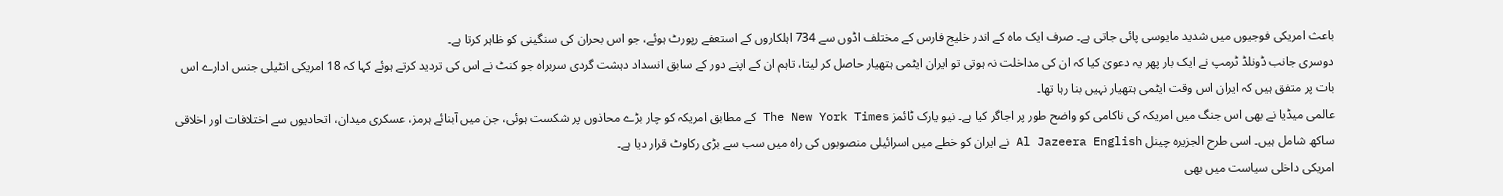باعث امریکی فوجیوں میں شدید مایوسی پائی جاتی ہے۔ صرف ایک ماہ کے اندر خلیج فارس کے مختلف اڈوں سے 734 اہلکاروں کے استعفے رپورٹ ہوئے، جو اس بحران کی سنگینی کو ظاہر کرتا ہے۔
دوسری جانب ڈونلڈ ٹرمپ نے ایک بار پھر یہ دعویٰ کیا کہ ان کی مداخلت نہ ہوتی تو ایران ایٹمی ہتھیار حاصل کر لیتا، تاہم ان کے اپنے دور کے سابق انسداد دہشت گردی سربراہ جو کنٹ نے اس کی تردید کرتے ہوئے کہا کہ 18 امریکی انٹیلی جنس ادارے اس بات پر متفق ہیں کہ ایران اس وقت ایٹمی ہتھیار نہیں بنا رہا تھا۔
عالمی میڈیا نے بھی اس جنگ میں امریکہ کی ناکامی کو واضح طور پر اجاگر کیا ہے۔ نیو یارک ٹائمز The New York Times کے مطابق امریکہ کو چار بڑے محاذوں پر شکست ہوئی، جن میں آبنائے ہرمز، عسکری میدان، اتحادیوں سے اختلافات اور اخلاقی ساکھ شامل ہیں۔ اسی طرح الجزیرہ چینل Al Jazeera English نے ایران کو خطے میں اسرائیلی منصوبوں کی راہ میں سب سے بڑی رکاوٹ قرار دیا ہے۔
امریکی داخلی سیاست میں بھی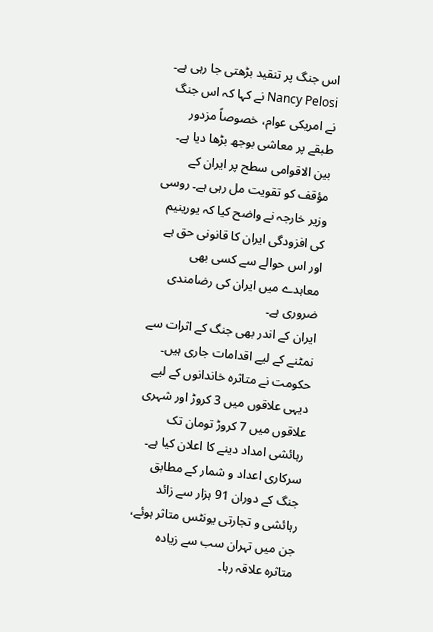اس جنگ پر تنقید بڑھتی جا رہی ہے۔ Nancy Pelosi نے کہا کہ اس جنگ نے امریکی عوام، خصوصاً مزدور طبقے پر معاشی بوجھ بڑھا دیا ہے۔
بین الاقوامی سطح پر ایران کے مؤقف کو تقویت مل رہی ہے۔ روسی وزیر خارجہ نے واضح کیا کہ یورینیم کی افزودگی ایران کا قانونی حق ہے اور اس حوالے سے کسی بھی معاہدے میں ایران کی رضامندی ضروری ہے۔
ایران کے اندر بھی جنگ کے اثرات سے نمٹنے کے لیے اقدامات جاری ہیں۔ حکومت نے متاثرہ خاندانوں کے لیے دیہی علاقوں میں 3 کروڑ اور شہری علاقوں میں 7 کروڑ تومان تک رہائشی امداد دینے کا اعلان کیا ہے۔ سرکاری اعداد و شمار کے مطابق جنگ کے دوران 91 ہزار سے زائد رہائشی و تجارتی یونٹس متاثر ہوئے، جن میں تہران سب سے زیادہ متاثرہ علاقہ رہا۔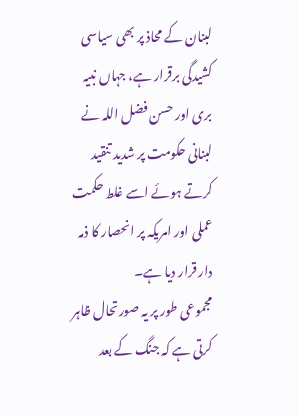لبنان کے محاذ پر بھی سیاسی کشیدگی برقرار ہے، جہاں نبیہ بری اور حسن فضل اللہ نے لبنانی حکومت پر شدید تنقید کرتے ہوئے اسے غلط حکمت عملی اور امریکہ پر انحصار کا ذمہ دار قرار دیا ہے۔
مجموعی طور پر یہ صورتحال ظاہر کرتی ہے کہ جنگ کے بعد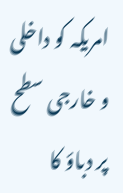امریکہ کو داخلی و خارجی سطح پر دباؤ کا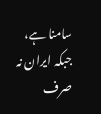سامنا ہے، جبکہ ایران نہ صرف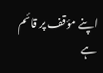اپنے مؤقف پر قائم ہے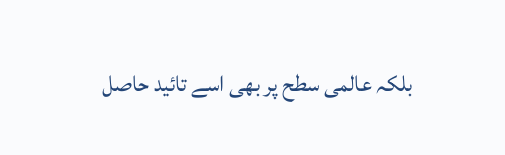بلکہ عالمی سطح پر بھی اسے تائید حاصل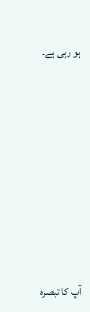ہو رہی ہے۔









آپ کا تبصرہ